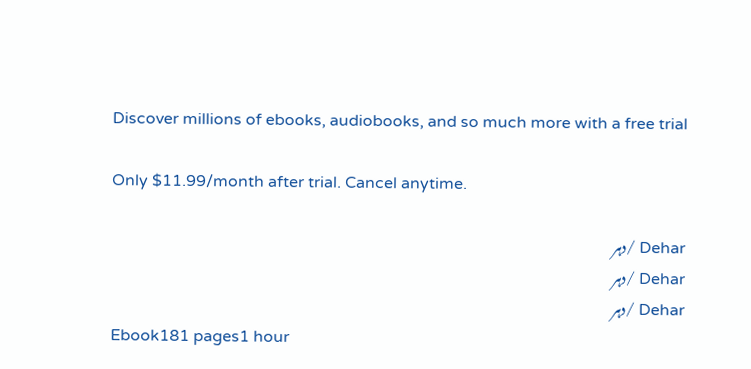Discover millions of ebooks, audiobooks, and so much more with a free trial

Only $11.99/month after trial. Cancel anytime.

Dehar /دہر
Dehar /دہر
Dehar /دہر
Ebook181 pages1 hour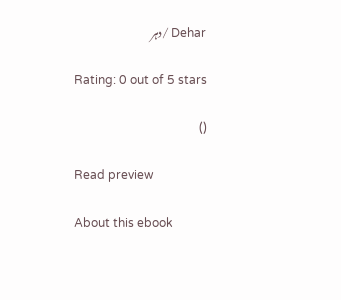Dehar /دہر

Rating: 0 out of 5 stars

()

Read preview

About this ebook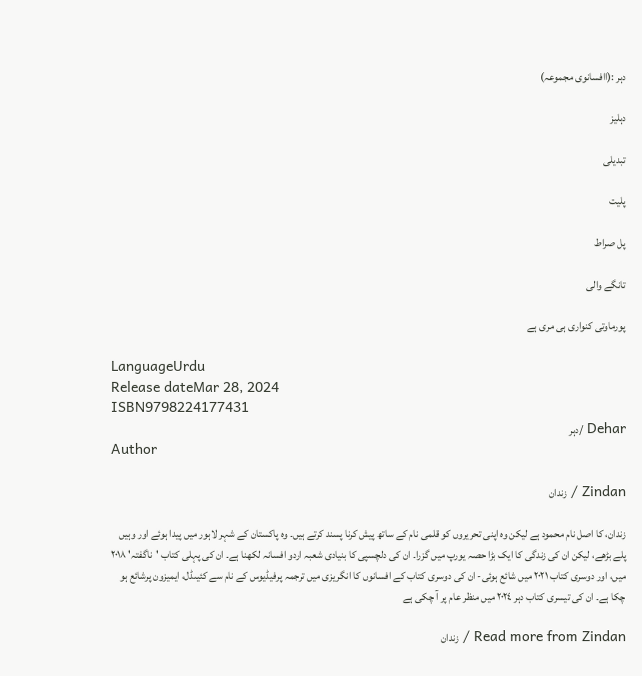دہر :(اافسانوی مجموعہ)

دہلیز

تبدیلی

پلیت

پل صراط

تانگے والی

پورماوتی کنواری ہی مری ہے

LanguageUrdu
Release dateMar 28, 2024
ISBN9798224177431
Dehar /دہر
Author

Zindan / زندان

زندان، کا اصل نام محمود ہے لیکن وہ اپنی تحریروں کو قلمی نام کے ساتھ پیش کرنا پسند کرتے ہیں۔ وہ پاکستان کے شہر لاہور میں پیدا ہوئے اور وہیں پلے بڑھے، لیکن ان کی زندگی کا ایک بڑا حصہ یورپ میں گزرا۔ ان کی دلچسپی کا بنیادی شعبہ اردو افسانہ لکھنا ہے۔ ان کی پہلی کتاب 'ناگفتہ' ٢٠١٨ میں، اور دوسری کتاب ٢٠٢١ میں شائع ہوئی- ان کی دوسری کتاب کے افسانوں کا انگریزی میں ترجمہ پرفیڈیوس کے نام سے کئیںڈل، ایمیزون پرشائع ہو چکا ہے۔ ان کی تیسری کتاب دہر ٢٠٢٤ میں منظر عام پر آ چکی ہے

Read more from Zindan / زندان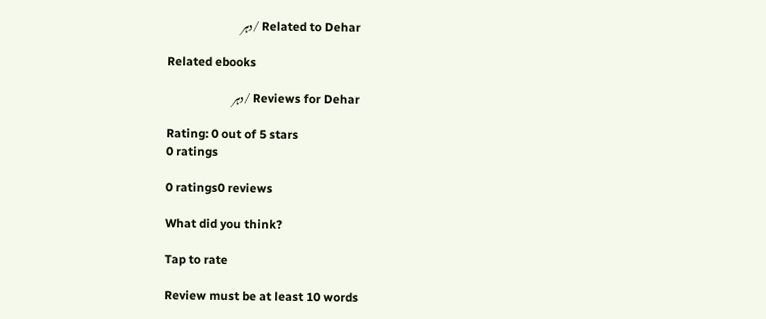Related to Dehar /دہر

Related ebooks

Reviews for Dehar /دہر

Rating: 0 out of 5 stars
0 ratings

0 ratings0 reviews

What did you think?

Tap to rate

Review must be at least 10 words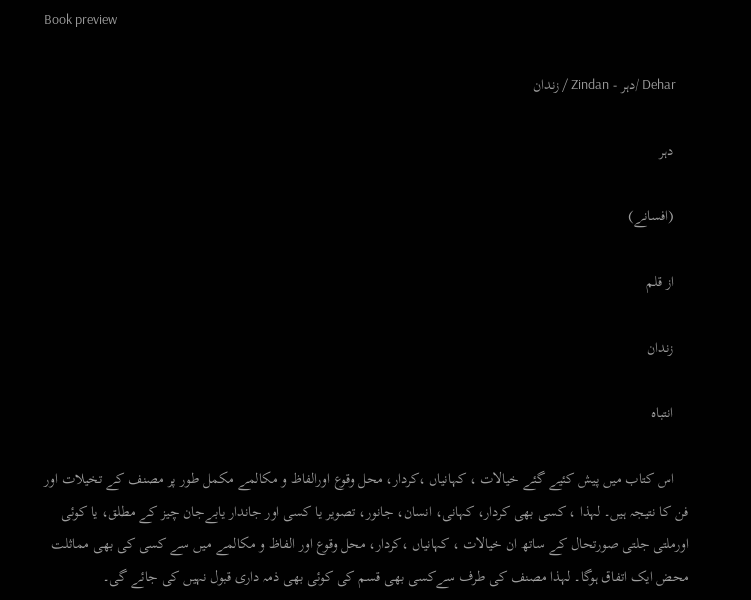Book preview

    Dehar /دہر - Zindan / زندان

    دہر

    (افسانے)

    از قلم

    زندان

    انتباہ

    اس کتاب میں پیش کئیے گئے خیالات ، کہانیاں ،کردار، محل وقوع اورالفاظ و مکالمے مکمل طور پر مصنف کے تخیلات اور فن کا نتیجہ ہیں۔ لہذا ، کسی بھی کردار، کہانی، انسان، جانور، تصویر یا کسی اور جاندار یابےجان چیز کے مطلق، یا کوئی اورملتی جلتی صورتحال کے ساتھ ان خیالات ، کہانیاں ،کردار، محل وقوع اور الفاظ و مکالمے میں سے کسی کی بھی مماثلت محض ایک اتفاق ہوگا۔ لہذا مصنف کی طرف سےکسی بھی قسم کی کوئی بھی ذمہ داری قبول نہیں کی جائے گی۔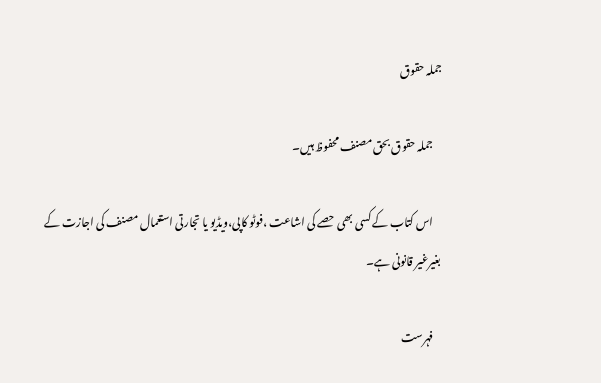جملہ حقوق

    جملہ حقوق بحق مصنف محفوظ ہیں۔

    اس کتاب کے کسی بھی حصے کی اشاعت ،فوٹو کاپی،ویڈیو یا تجارتی استعمال مصنف کی اجازت کے بغیرغیر قانونی ہے۔

    فہرست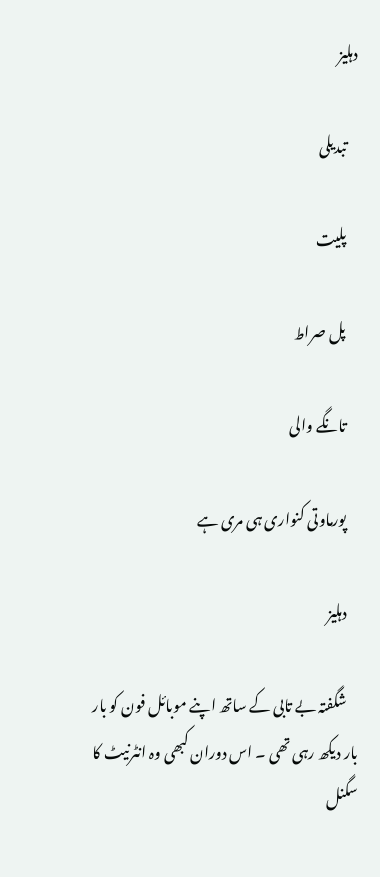دہلیز

    تبدیلی

    پلیت

    پل صراط

    تانگے والی

    پورماوتی کنواری ہی مری ہے

    دہلیز

    شگفتہ بے تابی کے ساتھ اپنے موبائل فون کو بار بار دیکھ رہی تھی ۔ اس دوران کبھی وہ انٹرنیٹ کا سگنل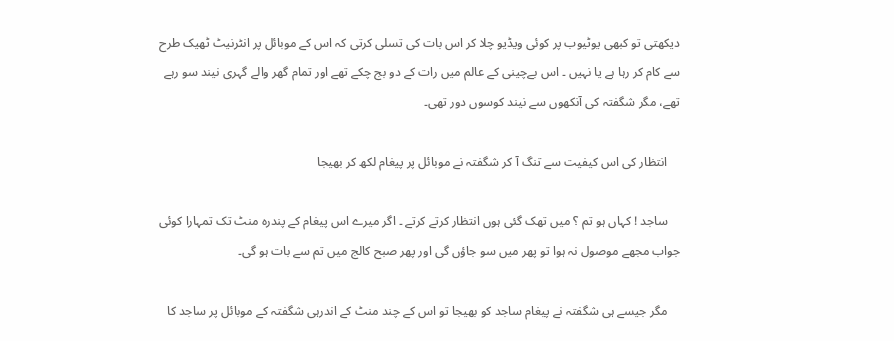دیکھتی تو کبھی یوٹیوب پر کوئی ویڈیو چلا کر اس بات کی تسلی کرتی کہ اس کے موبائل پر انٹرنیٹ ٹھیک طرح سے کام کر رہا ہے یا نہیں ۔ اس بےچینی کے عالم میں رات کے دو بج چکے تھے اور تمام گھر والے گہری نیند سو رہے تھے، مگر شگفتہ کی آنکھوں سے نیند کوسوں دور تھی۔

    انتظار کی اس کیفیت سے تنگ آ کر شگفتہ نے موبائل پر پیغام لکھ کر بھیجا

    ساجد ! کہاں ہو تم ؟ میں تھک گئی ہوں انتظار کرتے کرتے ۔ اگر میرے اس پیغام کے پندرہ منٹ تک تمہارا کوئی جواب مجھے موصول نہ ہوا تو پھر میں سو جاؤں گی اور پھر صبح کالج میں تم سے بات ہو گی۔

    مگر جیسے ہی شگفتہ نے پیغام ساجد کو بھیجا تو اس کے چند منٹ کے اندرہی شگفتہ کے موبائل پر ساجد کا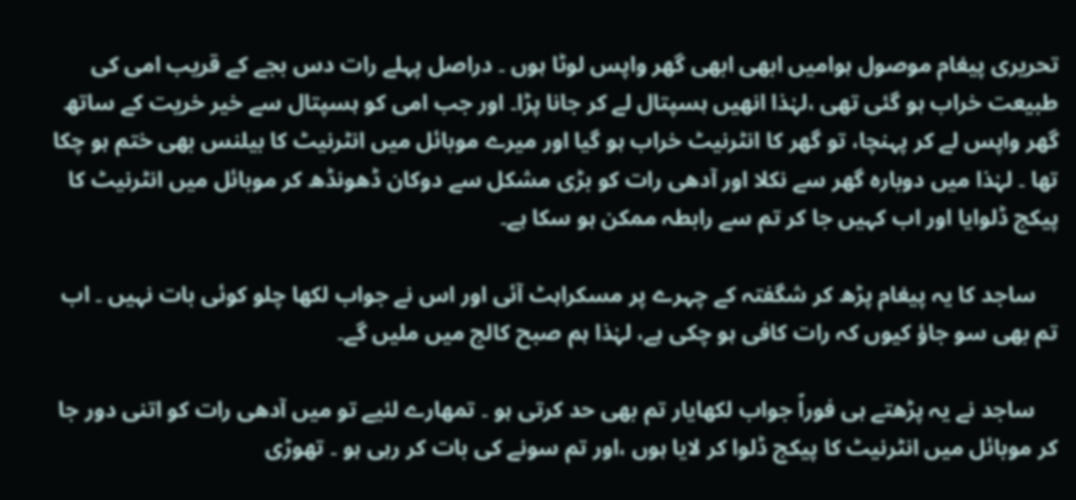تحریری پیغام موصول ہوامیں ابھی ابھی گھر واپس لوٹا ہوں ۔ دراصل پہلے رات دس بجے کے قریب امی کی طبیعت خراب ہو گئی تھی ،لہٰذا انھیں ہسپتال لے کر جانا پڑا۔ اور جب امی کو ہسپتال سے خیر خریت کے ساتھ گھر واپس لے کر پہنچا، تو گھر کا انٹرنیٹ خراب ہو گیا اور میرے موبائل میں انٹرنیٹ کا بیلنس بھی ختم ہو چکا تھا ۔ لہٰذا میں دوبارہ گھر سے نکلا اور آدھی رات کو بڑی مشکل سے دوکان ڈھونڈھ کر موبائل میں انٹرنیٹ کا پیکج ڈلوایا اور اب کہیں جا کر تم سے رابطہ ممکن ہو سکا ہے۔

    ساجد کا یہ پیغام پڑھ کر شگفتہ کے چہرے پر مسکراہٹ آئی اور اس نے جواب لکھا چلو کوئی بات نہیں ۔ اب تم بھی سو جاؤ کیوں کہ رات کافی ہو چکی ہے، لہٰذا ہم صبح کالج میں ملیں گے۔

    ساجد نے یہ پڑھتے ہی فوراً جواب لکھایار تم بھی حد کرتی ہو ۔ تمھارے لئیے تو میں آدھی رات کو اتنی دور جا کر موبائل میں انٹرنیٹ کا پیکج ڈلوا کر لایا ہوں ،اور تم سونے کی بات کر رہی ہو ۔ تھوڑی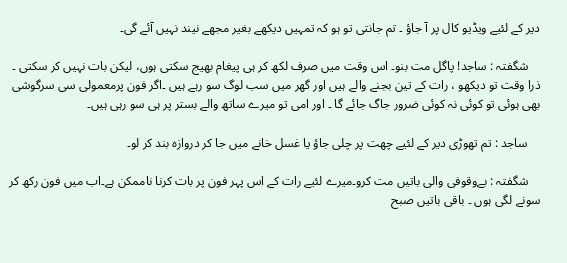دیر کے لئیے ویڈیو کال پر آ جاؤ ۔ تم جانتی تو ہو کہ تمہیں دیکھے بغیر مجھے نیند نہیں آئے گی۔

    شگفتہ : ساجد! پاگل مت بنو۔ اس وقت میں صرف لکھ کر ہی پیغام بھیج سکتی ہوں، لیکن بات نہیں کر سکتی ۔ ذرا وقت تو دیکھو ، رات کے تین بجنے والے ہیں اور گھر میں سب لوگ سو رہے ہیں ۔اگر فون پرمعمولی سی سرگوشی بھی ہوئی تو کوئی نہ کوئی ضرور جاگ جائے گا ۔ اور امی تو میرے ساتھ والے بستر پر ہی سو رہی ہیں۔

    ساجد : تم تھوڑی دیر کے لئیے چھت پر چلی جاؤ یا غسل خانے میں جا کر دروازہ بند کر لو۔

    شگفتہ : بےوقوفی والی باتیں مت کرو۔میرے لئیے رات کے اس پہر فون پر بات کرنا ناممکن ہے۔اب میں فون رکھ کر سونے لگی ہوں ۔ باقی باتیں صبح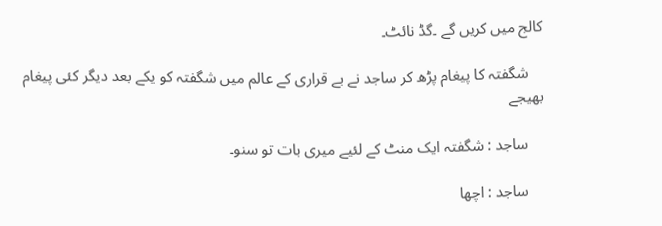کالج میں کریں گے ۔گڈ نائٹ۔

    شگفتہ کا پیغام پڑھ کر ساجد نے بے قراری کے عالم میں شگفتہ کو یکے بعد دیگر کئی پیغام بھیجے

    ساجد : شگفتہ ایک منٹ کے لئیے میری بات تو سنو۔

    ساجد : اچھا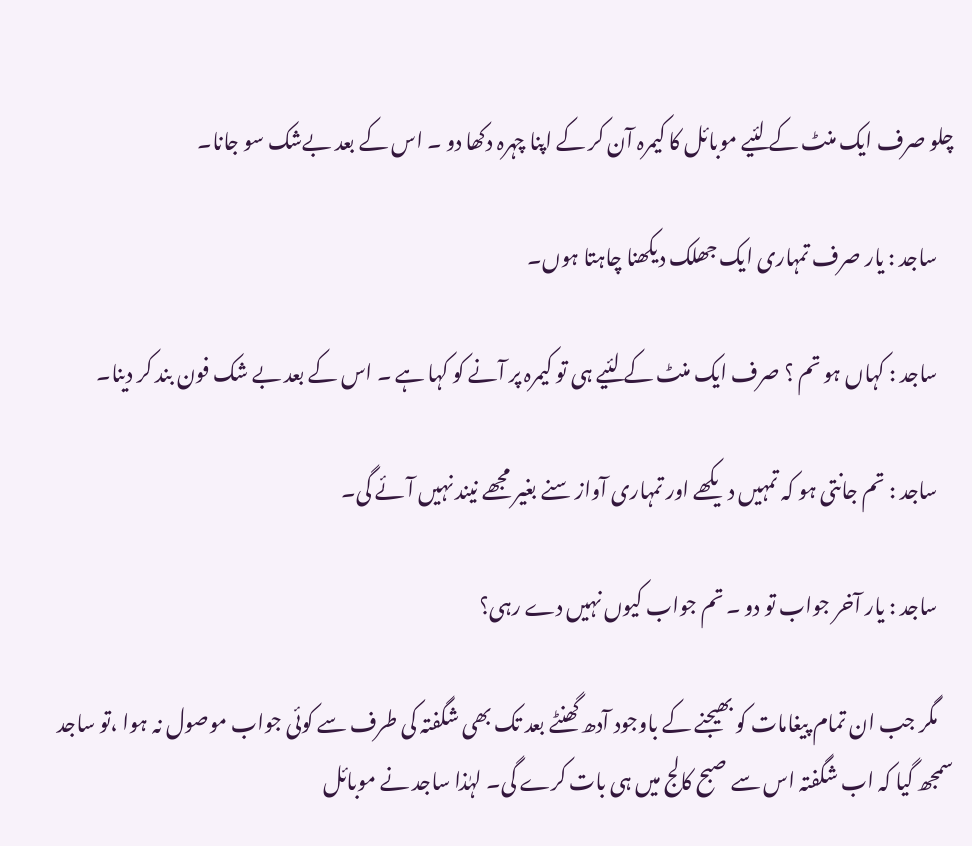چلو صرف ایک منٹ کے لئیے موبائل کا کیمرہ آن کر کے اپنا چہرہ دکھا دو ۔ اس کے بعد بےشک سو جانا۔

    ساجد : یار صرف تمہاری ایک جھلک دیکھنا چاہتا ہوں۔

    ساجد : کہاں ہو تم ؟ صرف ایک منٹ کے لئیے ہی تو کیمرہ پر آنے کو کہا ہے ۔ اس کے بعد بے شک فون بند کر دینا۔

    ساجد : تم جانتی ہو کہ تمہیں دیکھے اور تمہاری آواز سنے بغیر مجھے نیند نہیں آئے گی۔

    ساجد : یار آخر جواب تو دو ۔ تم جواب کیوں نہیں دے رہی؟

    مگر جب ان تمام پیغامات کو بھیجنے کے باوجود آدھ گھنٹے بعد تک بھی شگفتہ کی طرف سے کوئی جواب موصول نہ ہوا ،تو ساجد سمجھ گیا کہ اب شگفتہ اس سے صبح کالج میں ہی بات کرے گی۔ لہٰذا ساجد نے موبائل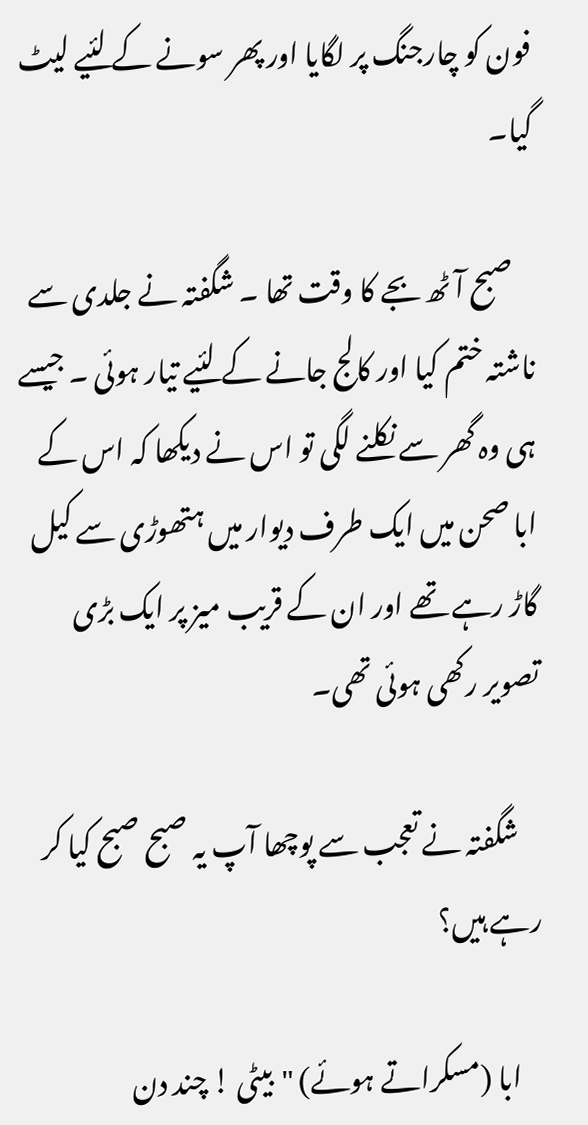فون کو چارجنگ پر لگایا اور پھر سونے کے لئیے لیٹ گیا۔

    صبح آٹھ بجے کا وقت تھا ۔ شگفتہ نے جلدی سے ناشتہ ختم کیا اور کالج جانے کے لئیے تیار ہوئی ۔ جیسے ہی وہ گھر سے نکلنے لگی تو اس نے دیکھا کہ اس کے ابا صحن میں ایک طرف دیوار میں ہتھوڑی سے کیل گاڑ رہے تھے اور ان کے قریب میز پر ایک بڑی تصویر رکھی ہوئی تھی۔

    شگفتہ نے تعجب سے پوچھا آپ یہ صبح صبح کیا کر رہے ہیں؟

    ابا (مسکراتے ہوئے) "بیٹی ! چند دن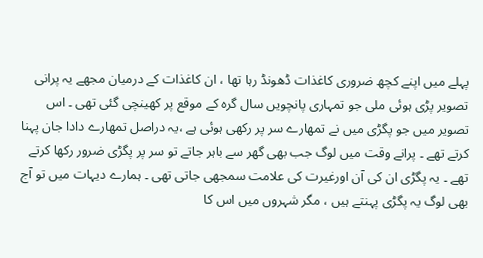پہلے میں اپنے کچھ ضروری کاغذات ڈھونڈ رہا تھا ، ان کاغذات کے درمیان مجھے یہ پرانی تصویر پڑی ہوئی ملی جو تمہاری پانچویں سال گرہ کے موقع پر کھینچی گئی تھی ۔ اس تصویر میں جو پگڑی میں نے تمھارے سر پر رکھی ہوئی ہے ،یہ دراصل تمھارے دادا جان پہنا کرتے تھے ۔ پرانے وقت میں لوگ جب بھی گھر سے باہر جاتے تو سر پر پگڑی ضرور رکھا کرتے تھے ۔ یہ پگڑی ان کی آن اورغیرت کی علامت سمجھی جاتی تھی ۔ ہمارے دیہات میں تو آج بھی لوگ یہ پگڑی پہنتے ہیں ، مگر شہروں میں اس کا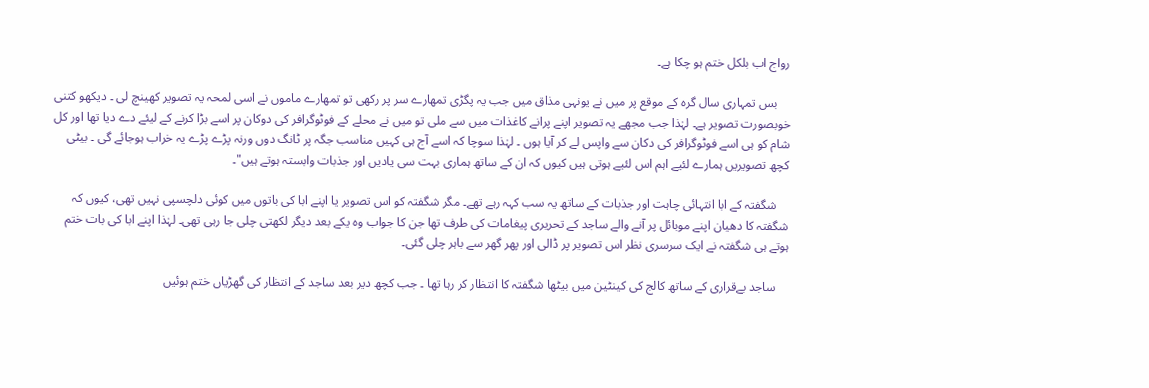رواج اب بلکل ختم ہو چکا ہے۔

    بس تمہاری سال گرہ کے موقع پر میں نے یونہی مذاق میں جب یہ پگڑی تمھارے سر پر رکھی تو تمھارے ماموں نے اسی لمحہ یہ تصویر کھینچ لی ۔ دیکھو کتنی خوبصورت تصویر ہے۔ لہٰذا جب مجھے یہ تصویر اپنے پرانے کاغذات میں سے ملی تو میں نے محلے کے فوٹوگرافر کی دوکان پر اسے بڑا کرنے کے لیئے دے دیا تھا اور کل شام کو ہی اسے فوٹوگرافر کی دکان سے واپس لے کر آیا ہوں ۔ لہٰذا سوچا کہ اسے آج ہی کہیں مناسب جگہ پر ٹانگ دوں ورنہ پڑے پڑے یہ خراب ہوجائے گی ۔ بیٹی کچھ تصویریں ہمارے لئیے اہم اس لئیے ہوتی ہیں کیوں کہ ان کے ساتھ ہماری بہت سی یادیں اور جذبات وابستہ ہوتے ہیں"۔

    شگفتہ کے ابا انتہائی چاہت اور جذبات کے ساتھ یہ سب کہہ رہے تھے۔ مگر شگفتہ کو اس تصویر یا اپنے ابا کی باتوں میں کوئی دلچسپی نہیں تھی، کیوں کہ شگفتہ کا دھیان اپنے موبائل پر آنے والے ساجد کے تحریری پیغامات کی طرف تھا جن کا جواب وہ یکے بعد دیگر لکھتی چلی جا رہی تھی۔ لہٰذا اپنے ابا کی بات ختم ہوتے ہی شگفتہ نے ایک سرسری نظر اس تصویر پر ڈالی اور پھر گھر سے باہر چلی گئی۔

    ساجد بےقراری کے ساتھ کالج کی کینٹین میں بیٹھا شگفتہ کا انتظار کر رہا تھا ۔ جب کچھ دیر بعد ساجد کے انتظار کی گھڑیاں ختم ہوئیں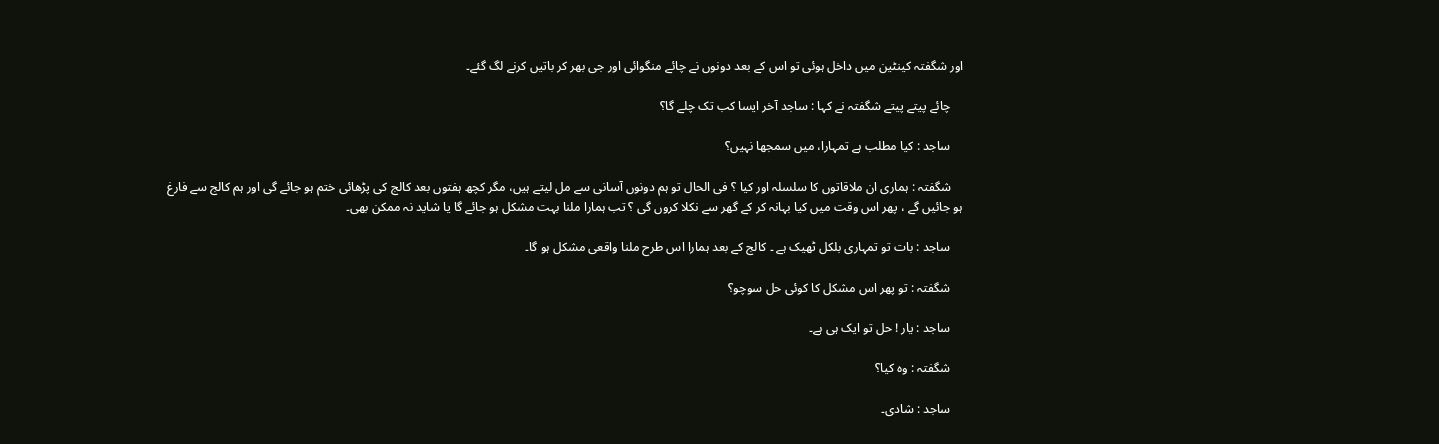اور شگفتہ کینٹین میں داخل ہوئی تو اس کے بعد دونوں نے چائے منگوائی اور جی بھر کر باتیں کرنے لگ گئے۔

    چائے پیتے پیتے شگفتہ نے کہا : ساجد آخر ایسا کب تک چلے گا؟

    ساجد : کیا مطلب ہے تمہارا، میں سمجھا نہیں؟

    شگفتہ : ہماری ان ملاقاتوں کا سلسلہ اور کیا ؟ فی الحال تو ہم دونوں آسانی سے مل لیتے ہیں، مگر کچھ ہفتوں بعد کالج کی پڑھائی ختم ہو جائے گی اور ہم کالج سے فارغ ہو جائیں گے ، پھر اس وقت میں کیا بہانہ کر کے گھر سے نکلا کروں گی ؟ تب ہمارا ملنا بہت مشکل ہو جائے گا یا شاید نہ ممکن بھی۔

    ساجد : بات تو تمہاری بلکل ٹھیک ہے ۔ کالج کے بعد ہمارا اس طرح ملنا واقعی مشکل ہو گا۔

    شگفتہ : تو پھر اس مشکل کا کوئی حل سوچو؟

    ساجد : یار ! حل تو ایک ہی ہے۔

    شگفتہ : وہ کیا؟

    ساجد : شادی۔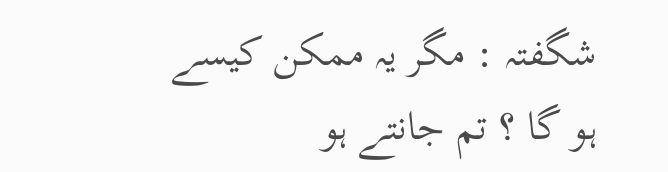شگفتہ : مگر یہ ممکن کیسے ہو گا ؟ تم جانتے ہو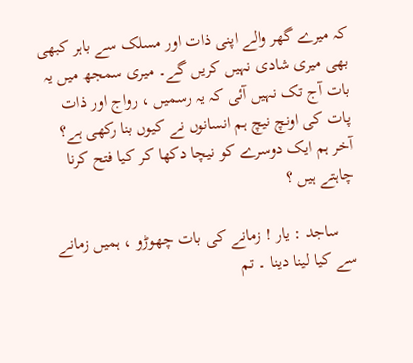کہ میرے گھر والے اپنی ذات اور مسلک سے باہر کبھی بھی میری شادی نہیں کریں گے۔ میری سمجھ میں یہ بات آج تک نہیں آئی کہ یہ رسمیں ، رواج اور ذات پات کی اونچ نیچ ہم انسانوں نے کیوں بنا رکھی ہے؟ آخر ہم ایک دوسرے کو نیچا دکھا کر کیا فتح کرنا چاہتے ہیں ؟

    ساجد : یار ! زمانے کی بات چھوڑو ، ہمیں زمانے سے کیا لینا دینا ۔ تم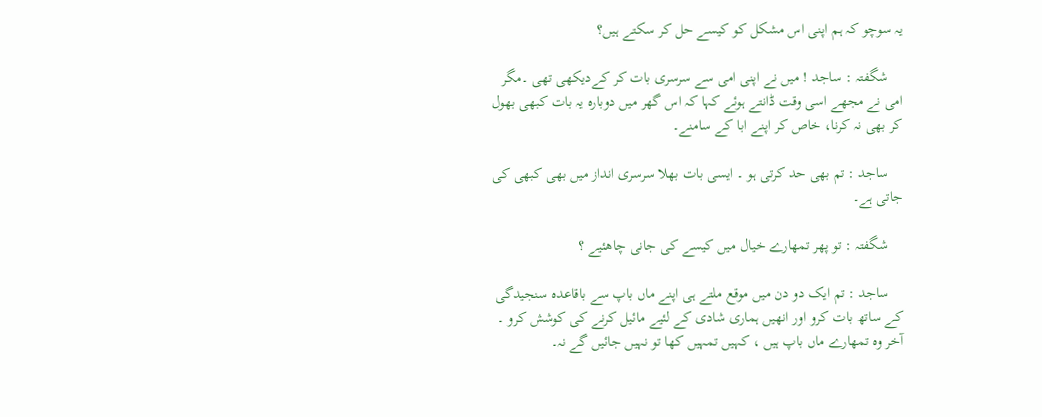یہ سوچو کہ ہم اپنی اس مشکل کو کیسے حل کر سکتے ہیں؟

    شگفتہ : ساجد ! میں نے اپنی امی سے سرسری بات کر کےدیکھی تھی ۔مگر امی نے مجھے اسی وقت ڈانتے ہوئے کہا کہ اس گھر میں دوبارہ یہ بات کبھی بھول کر بھی نہ کرنا، خاص کر اپنے ابا کے سامنے۔

    ساجد : تم بھی حد کرتی ہو ۔ ایسی بات بھلا سرسری انداز میں بھی کبھی کی جاتی ہے۔

    شگفتہ : تو پھر تمھارے خیال میں کیسے کی جانی چاھئیے ؟

    ساجد : تم ایک دو دن میں موقع ملتے ہی اپنے ماں باپ سے باقاعدہ سنجیدگی کے ساتھ بات کرو اور انھیں ہماری شادی کے لئیے مائیل کرنے کی کوشش کرو ۔ آخر وہ تمھارے ماں باپ ہیں ، کہیں تمہیں کھا تو نہیں جائیں گے نہ۔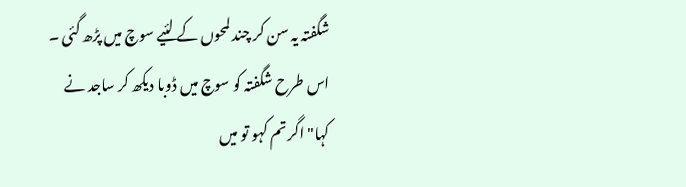شگفتہ یہ سن کر چند لمحوں کے لئیے سوچ میں پڑھ گئی ۔ اس طرح شگفتہ کو سوچ میں ڈوبا دیکھ کر ساجد نے کہا" اگر تم کہو تو میں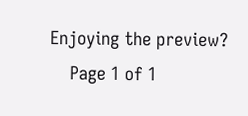Enjoying the preview?
    Page 1 of 1